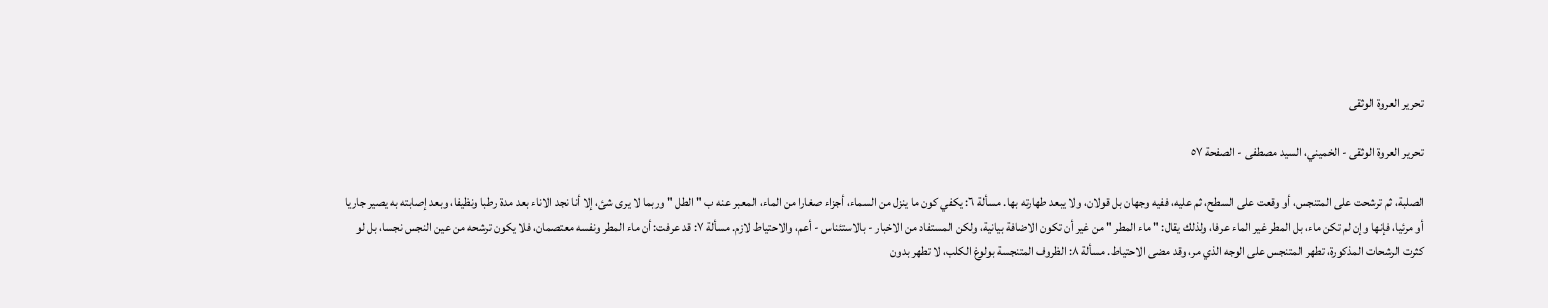تحرير العروة الوثقى

تحرير العروة الوثقى - الخميني، السيد مصطفى - الصفحة ٥٧

الصلبة، ثم ترشحت على المتنجس، أو وقعت على السطح، ثم عليه، ففيه وجهان بل قولان، ولا يبعد طهارته بها. مسألة ٦: يكفي كون ما ينزل من السماء، أجزاء صغارا من الماء، المعبر عنه ب‌ " الطل " وربما لا يرى شئ، إلا أنا نجد الاناء بعد مدة رطبا ونظيفا، وبعد إصابته به يصير جاريا أو مرئيا، فإنها وإن لم تكن ماء، بل المطر غير الماء عرفا، ولذلك يقال: " ماء المطر " من غير أن تكون الاضافة بيانية، ولكن المستفاد من الاخبار - بالاستئناس - أعم، والاحتياط لازم. مسألة ٧: قد عرفت: أن ماء المطر ونفسه معتصمان، فلا يكون ترشحه من عين النجس نجسا، بل لو كثرت الرشحات المذكورة، تطهر المتنجس على الوجه الذي مر، وقد مضى الاحتياط. مسألة ٨: الظروف المتنجسة بولوغ الكلب، لا تطهر بدون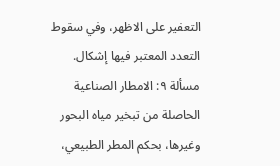التعفير على الاظهر، وفي سقوط التعدد المعتبر فيها إشكال. مسألة ٩: الامطار الصناعية الحاصلة من تبخير مياه البحور وغيرها، بحكم المطر الطبيعي،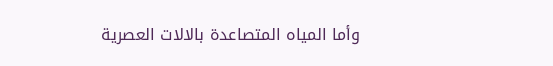وأما المياه المتصاعدة بالالات العصرية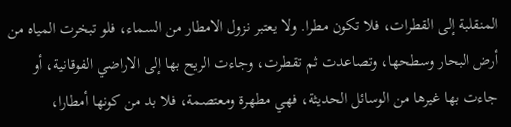المنقلبة إلى القطرات، فلا تكون مطرا. ولا يعتبر نزول الامطار من السماء، فلو تبخرت المياه من أرض البحار وسطحها، وتصاعدت ثم تقطرت، وجاءت الريح بها إلى الاراضي الفوقانية، أو جاءت بها غيرها من الوسائل الحديثة، فهي مطهرة ومعتصمة، فلا بد من كونها أمطارا،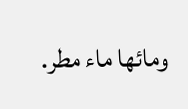ومائها ماء مطر.